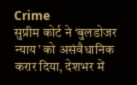Crime
सुप्रीम कोर्ट ने ‘बुलडोजर न्याय’ को असंवैधानिक करार दिया, देशभर में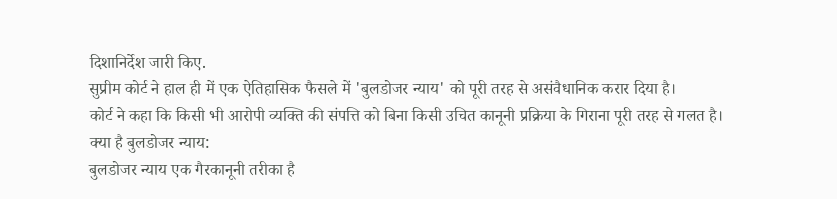दिशानिर्देश जारी किए.
सुप्रीम कोर्ट ने हाल ही में एक ऐतिहासिक फैसले में 'बुलडोजर न्याय' को पूरी तरह से असंवैधानिक करार दिया है।
कोर्ट ने कहा कि किसी भी आरोपी व्यक्ति की संपत्ति को बिना किसी उचित कानूनी प्रक्रिया के गिराना पूरी तरह से गलत है।
क्या है बुलडोजर न्याय:
बुलडोजर न्याय एक गैरकानूनी तरीका है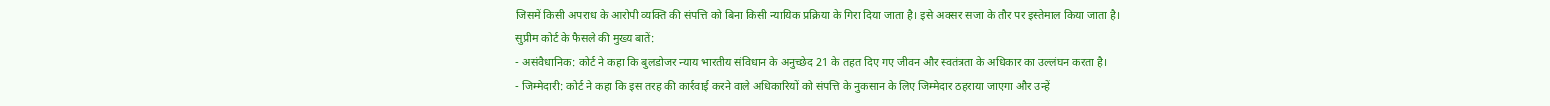जिसमें किसी अपराध के आरोपी व्यक्ति की संपत्ति को बिना किसी न्यायिक प्रक्रिया के गिरा दिया जाता है। इसे अक्सर सजा के तौर पर इस्तेमाल किया जाता है।
सुप्रीम कोर्ट के फैसले की मुख्य बातें:
- असंवैधानिक: कोर्ट ने कहा कि बुलडोजर न्याय भारतीय संविधान के अनुच्छेद 21 के तहत दिए गए जीवन और स्वतंत्रता के अधिकार का उल्लंघन करता है।
- जिम्मेदारी: कोर्ट ने कहा कि इस तरह की कार्रवाई करने वाले अधिकारियों को संपत्ति के नुकसान के लिए जिम्मेदार ठहराया जाएगा और उन्हें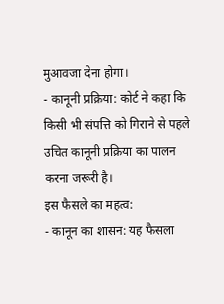मुआवजा देना होगा।
- कानूनी प्रक्रिया: कोर्ट ने कहा कि किसी भी संपत्ति को गिराने से पहले उचित कानूनी प्रक्रिया का पालन करना जरूरी है।
इस फैसले का महत्व:
- कानून का शासन: यह फैसला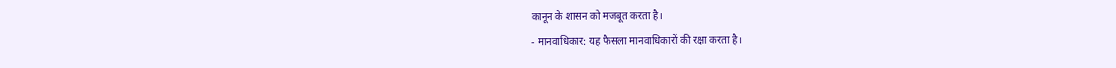कानून के शासन को मजबूत करता है।
- मानवाधिकार: यह फैसला मानवाधिकारों की रक्षा करता है।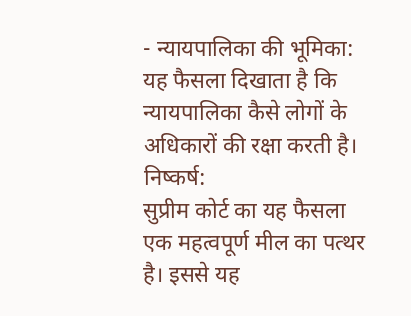- न्यायपालिका की भूमिका: यह फैसला दिखाता है कि न्यायपालिका कैसे लोगों के अधिकारों की रक्षा करती है।
निष्कर्ष:
सुप्रीम कोर्ट का यह फैसला एक महत्वपूर्ण मील का पत्थर है। इससे यह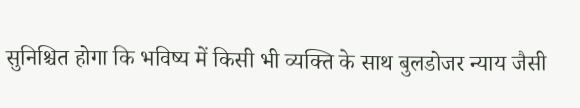सुनिश्चित होगा कि भविष्य में किसी भी व्यक्ति के साथ बुलडोजर न्याय जैसी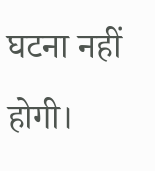घटना नहीं होगी।